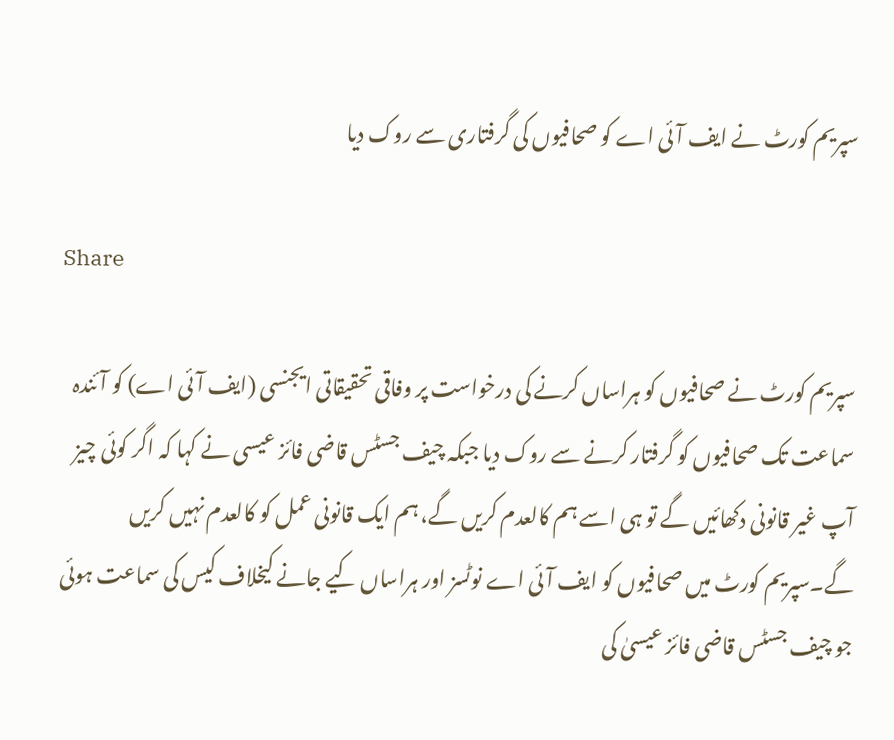سپریم کورٹ نے ایف آئی اے کو صحافیوں کی گرفتاری سے روک دیا

Share

سپریم کورٹ نے صحافیوں کو ہراساں کرنے کی درخواست پر وفاقی تحقیقاتی ایجنسی (ایف آئی اے) کو آئندہ سماعت تک صحافیوں کو گرفتار کرنے سے روک دیا جبکہ چیف جسٹس قاضی فائز عیسی نے کہا کہ اگر کوئی چیز آپ غیر قانونی دکھائیں گے تو ہی اسے ہم کالعدم کریں گے، ہم ایک قانونی عمل کو کالعدم نہیں کریں گے۔سپریم کورٹ میں صحافیوں کو ایف آئی اے نوٹسز اور ہراساں کیے جانے کیخلاف کیس کی سماعت ہوئی جو چیف جسٹس قاضی فائز عیسیٰ کی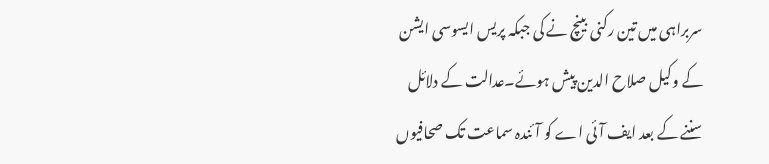سربراہی میں تین رکنی بینچ نے کی جبکہ پریس ایسوسی ایشن کے وکیل صلاح الدین پیش ہوئے۔عدالت کے دلائل سننے کے بعد ایف آئی اے کو آئندہ سماعت تک صحافیوں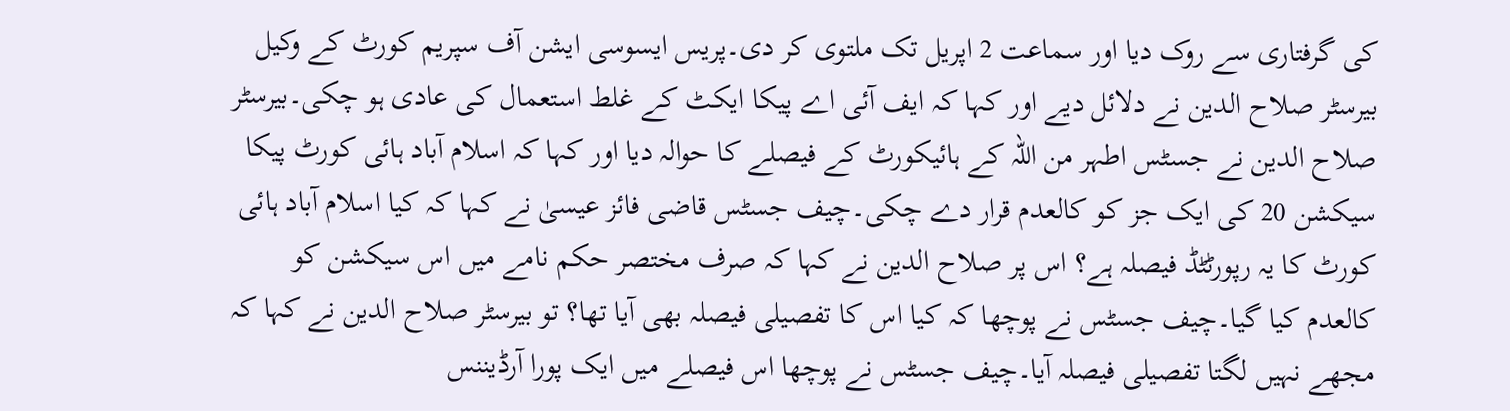کی گرفتاری سے روک دیا اور سماعت 2 اپریل تک ملتوی کر دی۔پریس ایسوسی ایشن آف سپریم کورٹ کے وکیل بیرسٹر صلاح الدین نے دلائل دیے اور کہا کہ ایف آئی اے پیکا ایکٹ کے غلط استعمال کی عادی ہو چکی۔بیرسٹر صلاح الدین نے جسٹس اطہر من اللہ کے ہائیکورٹ کے فیصلے کا حوالہ دیا اور کہا کہ اسلام آباد ہائی کورٹ پیکا سیکشن 20 کی ایک جز کو کالعدم قرار دے چکی۔چیف جسٹس قاضی فائز عیسیٰ نے کہا کہ کیا اسلام آباد ہائی کورٹ کا یہ رپورٹٹڈ فیصلہ ہے؟ اس پر صلاح الدین نے کہا کہ صرف مختصر حکم نامے میں اس سیکشن کو کالعدم کیا گیا۔چیف جسٹس نے پوچھا کہ کیا اس کا تفصیلی فیصلہ بھی آیا تھا؟ تو بیرسٹر صلاح الدین نے کہا کہ مجھے نہیں لگتا تفصیلی فیصلہ آیا۔چیف جسٹس نے پوچھا اس فیصلے میں ایک پورا آرڈیننس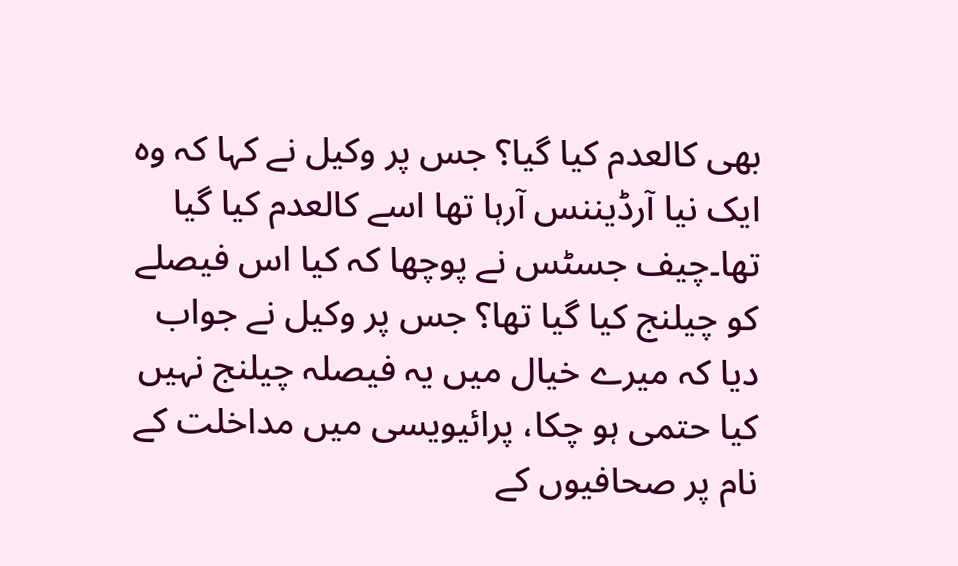بھی کالعدم کیا گیا؟ جس پر وکیل نے کہا کہ وہ ایک نیا آرڈیننس آرہا تھا اسے کالعدم کیا گیا تھا۔چیف جسٹس نے پوچھا کہ کیا اس فیصلے کو چیلنج کیا گیا تھا؟ جس پر وکیل نے جواب دیا کہ میرے خیال میں یہ فیصلہ چیلنج نہیں کیا حتمی ہو چکا، پرائیویسی میں مداخلت کے نام پر صحافیوں کے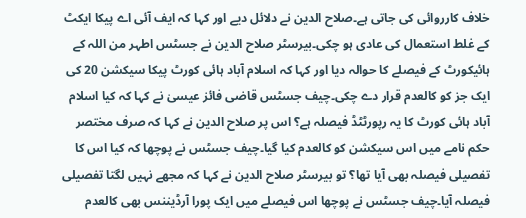خلاف کارروائی کی جاتی ہے۔صلاح الدین نے دلائل دیے اور کہا کہ ایف آئی اے پیکا ایکٹ کے غلط استعمال کی عادی ہو چکی۔بیرسٹر صلاح الدین نے جسٹس اطہر من اللہ کے ہائیکورٹ کے فیصلے کا حوالہ دیا اور کہا کہ اسلام آباد ہائی کورٹ پیکا سیکشن 20 کی ایک جز کو کالعدم قرار دے چکی۔چیف جسٹس قاضی فائز عیسیٰ نے کہا کہ کیا اسلام آباد ہائی کورٹ کا یہ رپورٹٹڈ فیصلہ ہے؟ اس پر صلاح الدین نے کہا کہ صرف مختصر حکم نامے میں اس سیکشن کو کالعدم کیا گیا۔چیف جسٹس نے پوچھا کہ کیا اس کا تفصیلی فیصلہ بھی آیا تھا؟ تو بیرسٹر صلاح الدین نے کہا کہ مجھے نہیں لگتا تفصیلی فیصلہ آیا۔چیف جسٹس نے پوچھا اس فیصلے میں ایک پورا آرڈیننس بھی کالعدم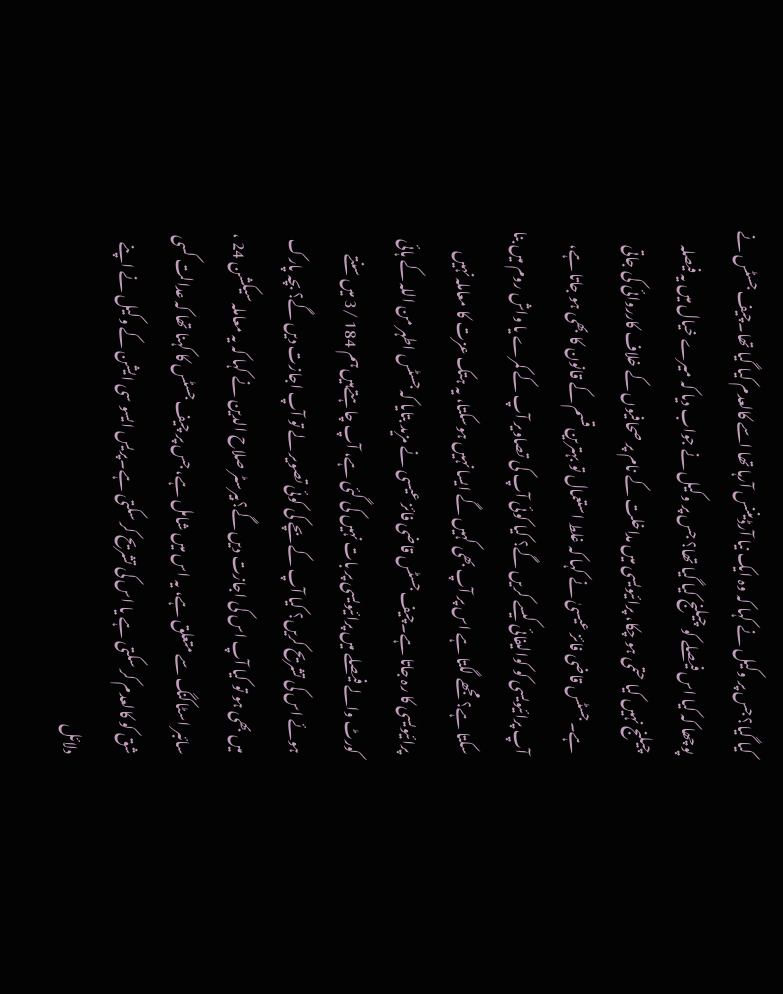کیا گیا؟ جس پر وکیل نے کہا کہ وہ ایک نیا آرڈیننس آرہا تھا اسے کالعدم کیا گیا تھا۔چیف جسٹس نے پوچھا کہ کیا اس فیصلے کو چیلنج کیا گیا تھا؟ جس پر وکیل نے جواب دیا کہ میرے خیال میں یہ فیصلہ چیلنج نہیں کیا حتمی ہو چکا، پرائیویسی میں مداخلت کے نام پر صحافیوں کے خلاف کارروائی کی جاتی ہے۔جسٹس قاضی فائز عیسیٰ نے کہا کہ غلط استعمال تو بہترین قسم کے قانون کا بھی ہو جاتا ہے، آپ پرائیویسی کو کوالیفائی کیسے کریں گے؟ کیا کوئی آپ کی تصاویر آپ کے کمرے یا واش روم میں بنا سکتا ہے؟ مجھے لگتا ہے اس پر آپ بھی کہیں گے ایسا نہیں ہوسکتا، یہ ہتک عزت کا معاملہ نہیں پرائیویسی کا رہ جاتا ہے۔چیف جسٹس قاضی فائز عیسی نے مزید بتایا کہ جسٹس اطہر من اللہ کے ہائی کورٹ والے فیصلے میں پرائیویسی پر بات نہیں کی گئی ہے، آپ چاہتےہیں ہم 184 /3 میں سنتے ہوئے اس کی تشریح کریں؟ کیا آپ کے بچے کی کوئی تصویر لے تو آپ اجازت دیں گے؟ بچہ پارک میں بھی ہو تو کیا آپ اس کی اجازت دیں گے؟بیرسٹر صلاح الدین نے کہا کہ یہ معاملہ سیکشن 24 ، سائبر اسٹاکنگ سے متعلق ہے، یہ اس میں شامل ہے، جس پر چیف جسٹس کا کہنا تھا کہ عدالت کسی شق کو کالعدم کر سکتی ہے یا اس کی تشریح کر سکتی ہے۔پریس ایسو سی ایشن کے وکیل نے اپنے دلائل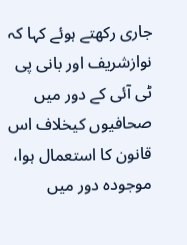جاری رکھتے ہوئے کہا کہ نوازشریف اور بانی پی ٹی آئی کے دور میں صحافیوں کیخلاف اس قانون کا استعمال ہوا، موجودہ دور میں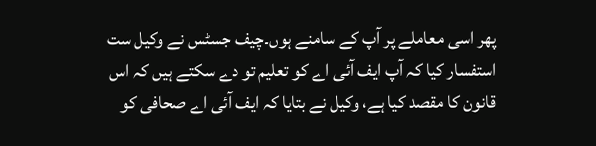پھر اسی معاملے پر آپ کے سامنے ہوں۔چیف جسٹس نے وکیل ست استفسار کیا کہ آپ ایف آئی اے کو تعلیم تو دے سکتے ہیں کہ اس قانون کا مقصد کیا ہے، وکیل نے بتایا کہ ایف آئی اے صحافی کو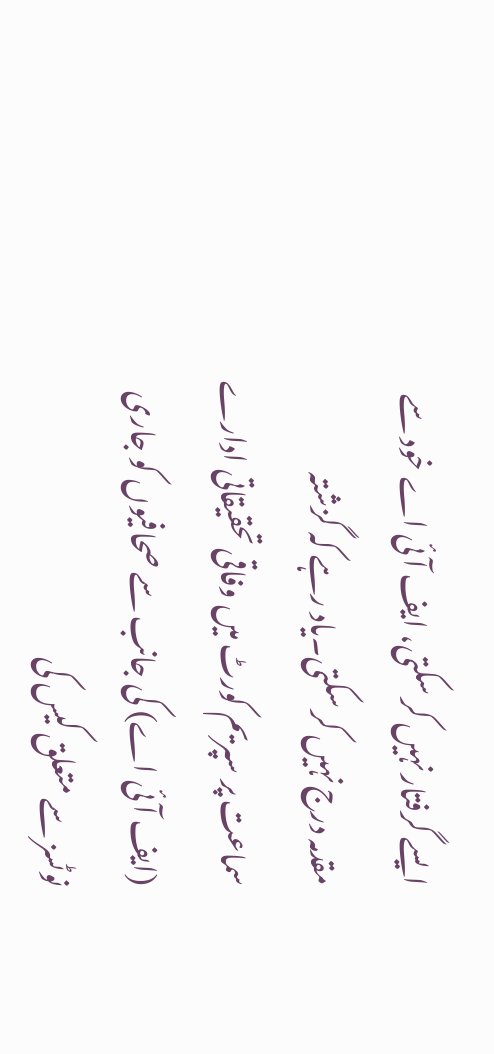ایسے گرفتار نہیں کر سکتی، ایف آئی اے خود سے مقدمہ درج نہیں کر سکتی۔یاد رہے کہ گزشتہ سماعت پر سپریم کورٹ میں وفاقی تحقیقاتی ادارے (ایف آئی اے) کی جانب سے صحافیوں کو جاری نوٹسز سے متعلق کیس کی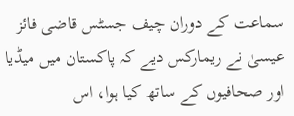سماعت کے دوران چیف جسٹس قاضی فائز عیسیٰ نے ریمارکس دیے کہ پاکستان میں میڈیا اور صحافیوں کے ساتھ کیا ہوا، اس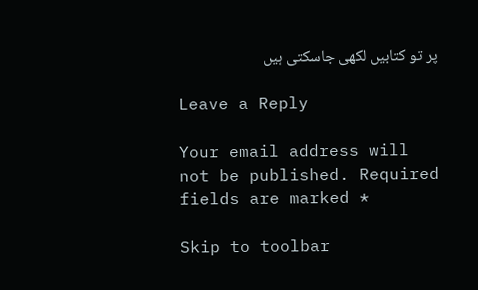پر تو کتابیں لکھی جاسکتی ہیں

Leave a Reply

Your email address will not be published. Required fields are marked *

Skip to toolbar